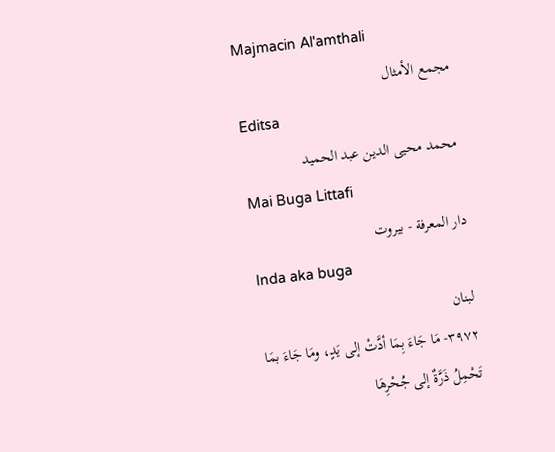Majmacin Al'amthali
مجمع الأمثال
Editsa
محمد محيى الدين عبد الحميد
Mai Buga Littafi
دار المعرفة - بيروت
Inda aka buga
لبنان
٣٩٧٢- مَا جَاءَ بِمَا أدَّتْ إلى يَدٍ، ومَا جَاءَ بمَا تَحْمِلُ ذَرَّةٌ إلى جُحْرِهَا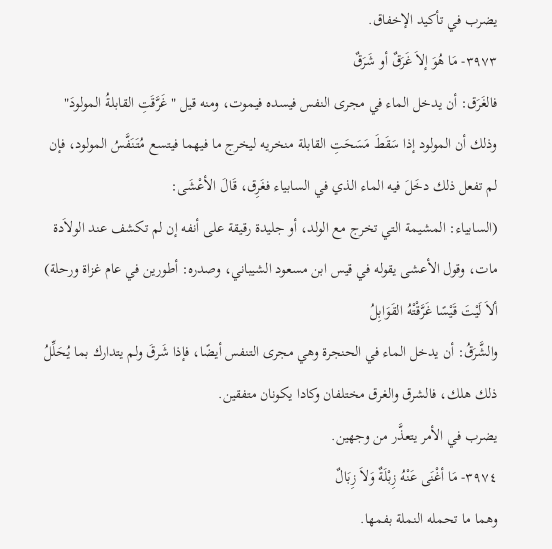يضرب في تأكيد الإخفاق.
٣٩٧٣- مَا هُوَ إلاَ غَرَقٌ أو شَرَقٌ
فالغَرَق: أن يدخل الماء في مجرى النفس فيسده فيموت، ومنه قيل "غَرَّقَتِ القابلةُ المولودَ" وذلك أن المولود إذا سَقَطَ مَسَحَتِ القابلة منخريه ليخرج ما فيهما فيتسع مُتَنَفَّسُ المولود، فإن لم تفعل ذلك دخَلَ فيه الماء الذي في السابياء فغَرِق، قَالَ الأعْشَى:
(السابياء: المشيمة التي تخرج مع الولد، أو جليدة رقيقة على أنفه إن لم تكشف عند الولاَدة مات، وقول الأعشى يقوله في قيس ابن مسعود الشيباني، وصدره: أطورين في عام غزاة ورحلة)
ألاَ لَيْتَ قَيْسًا غَرَّقْتْهُ القَوَابِلُ
والشَّرَقُ: أن يدخل الماء في الحنجرة وهي مجرى التنفس أيضًا، فإذا شَرقَ ولم يتدارك بما يُحَلِّلُ ذلك هلك، فالشرق والغرق مختلفان وكادا يكونان متفقين.
يضرب في الأمر يتعذَّر من وجهين.
٣٩٧٤- مَا أغْنَى عَنْهُ زِبْلَةٌ وَلاَ زِبَالٌ
وهما ما تحمله النملة بفمها.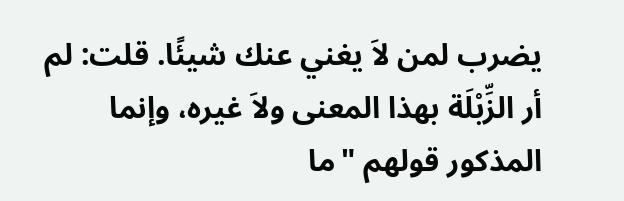يضرب لمن لاَ يغني عنك شيئًا. قلت: لم أر الزِّبْلَة بهذا المعنى ولاَ غيره، وإنما المذكور قولهم "ما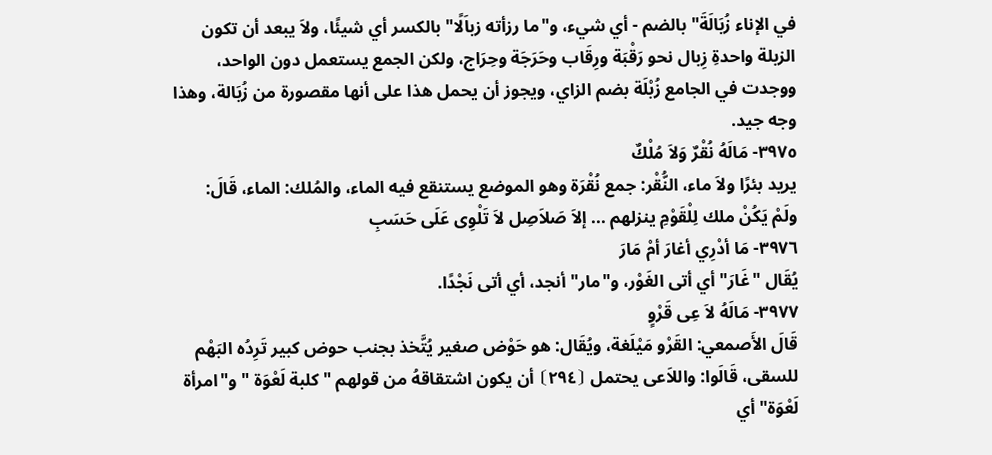في الإناء زُبَالَةَ" بالضم - أي شيء، و"ما رزأته زباَلًا" بالكسر أي شيئًا، ولاَ يبعد أن تكون الزبلة واحدةِ زِبال نحو رَقْبَة ورِقَاب وحَرَجَة وحِرَاج، ولكن الجمع يستعمل دون الواحد، ووجدت في الجامع زُبْلَة بضم الزاي، ويجوز أن يحمل هذا على أنها مقصورة من زُبَالة، وهذا وجه جيد.
٣٩٧٥- مَالَهُ نُقْرٌ وَلاَ مُلْكٌ
يريد بئرًا ولاَ ماء، النُّقْر: جمع نُقْرَة وهو الموضع يستنقع فيه الماء، والمُلك: الماء، قَالَ:
ولَمْ يَكُنْ ملك لِلْقَوْمِ ينزلهم ... إلاَ صَلاَصِل لاَ تَلْوِى عَلَى حَسَبِ
٣٩٧٦- مَا أدْرِي أغارَ أمْ مَارَ
يُقَال "غَارَ" أي أتى الغَوْر، و"مار" أنجد، أي أتى نَجْدًا.
٣٩٧٧- مَالَهُ لاَ عِى قَرْوٍ
قَالَ الأَصمعي: القَرْو مَيْلَغة، ويُقَال: هو حَوْض صغير يُتَّخذ بجنب حوض كبير تَرِدُه البَهْم للسقى، قَالَوا: واللاَعى يحتمل ⦗٢٩٤⦘ أن يكون اشتقاقهُ من قولهم "كلبة لَعْوَة " و"امرأة لَعْوَة" أي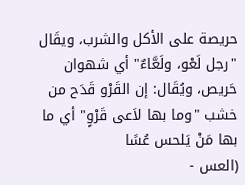حريصة على الأكل والشرب، ويقَال "رجل لَعْو، ولَعَّاءٌ" أي شهوان حَريص، ويُقَال: إن القَرْو قَدَح من خشب "وما بها لاَعى قَرْوٍ" أي ما بها مَنْ يَلحس عُسًا
(العس -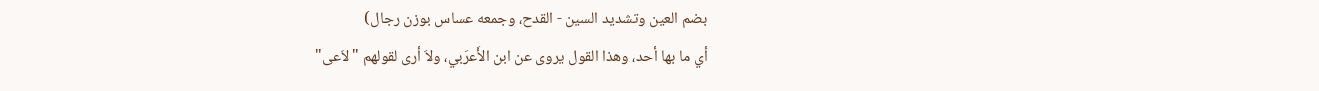بضم العين وتشديد السين - القدح، وجمعه عساس بوزن رجال)
أي ما بها أحد، وهذا القول يروى عن ابن الأَعرَبي، ولاَ أرى لقولهم "لاَعى"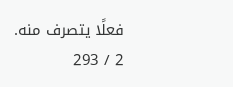فعلًا يتصرف منه.
2 / 293